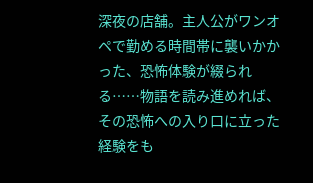深夜の店舗。主人公がワンオペで勤める時間帯に襲いかかった、恐怖体験が綴られる……物語を読み進めれば、その恐怖への入り口に立った経験をも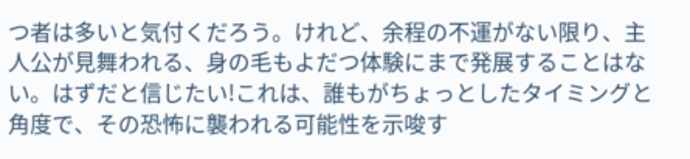つ者は多いと気付くだろう。けれど、余程の不運がない限り、主人公が見舞われる、身の毛もよだつ体験にまで発展することはない。はずだと信じたい!これは、誰もがちょっとしたタイミングと角度で、その恐怖に襲われる可能性を示唆す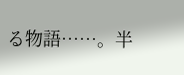る物語……。半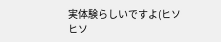実体験らしいですよ(ヒソヒソ